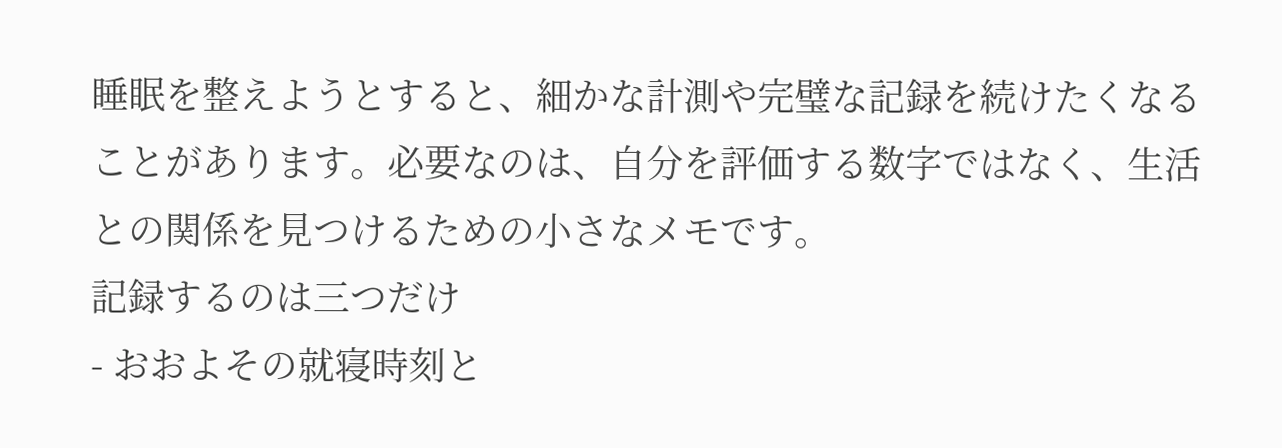睡眠を整えようとすると、細かな計測や完璧な記録を続けたくなることがあります。必要なのは、自分を評価する数字ではなく、生活との関係を見つけるための小さなメモです。
記録するのは三つだけ
- おおよその就寝時刻と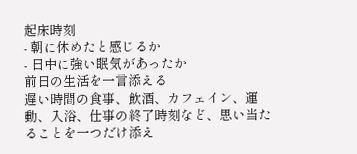起床時刻
- 朝に休めたと感じるか
- 日中に強い眠気があったか
前日の生活を一言添える
遅い時間の食事、飲酒、カフェイン、運動、入浴、仕事の終了時刻など、思い当たることを一つだけ添え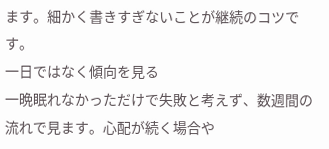ます。細かく書きすぎないことが継続のコツです。
一日ではなく傾向を見る
一晩眠れなかっただけで失敗と考えず、数週間の流れで見ます。心配が続く場合や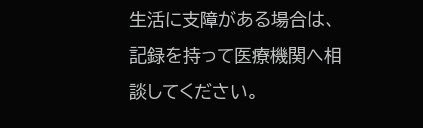生活に支障がある場合は、記録を持って医療機関へ相談してください。